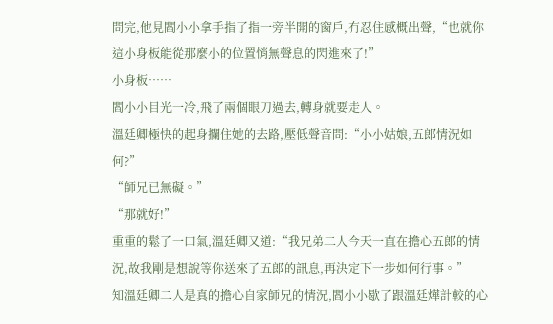問完,他見閻小小拿手指了指一旁半開的窗戶,冇忍住感概出聲,“也就你這小身板能從那麼小的位置悄無聲息的閃進來了!”
小身板……
閻小小目光一冷,飛了兩個眼刀過去,轉身就要走人。
溫廷卿極快的起身攔住她的去路,壓低聲音問:“小小姑娘,五郎情況如何?”
“師兄已無礙。”
“那就好!”
重重的鬆了一口氣,溫廷卿又道:“我兄弟二人今天一直在擔心五郎的情況,故我剛是想說等你送來了五郎的訊息,再決定下一步如何行事。”
知溫廷卿二人是真的擔心自家師兄的情況,閻小小歇了跟溫廷燁計較的心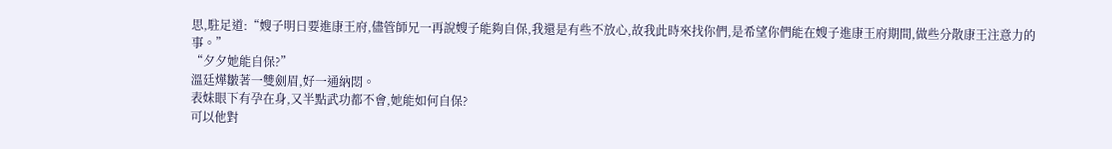思,駐足道:“嫂子明日要進康王府,儘管師兄一再說嫂子能夠自保,我還是有些不放心,故我此時來找你們,是希望你們能在嫂子進康王府期間,做些分散康王注意力的事。”
“夕夕她能自保?”
溫廷燁皺著一雙劍眉,好一通納悶。
表妹眼下有孕在身,又半點武功都不會,她能如何自保?
可以他對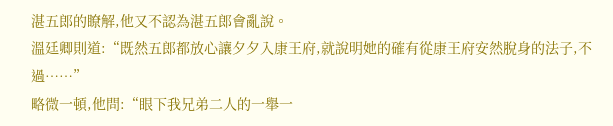湛五郎的瞭解,他又不認為湛五郎會亂說。
溫廷卿則道:“既然五郎都放心讓夕夕入康王府,就說明她的確有從康王府安然脫身的法子,不過……”
略微一頓,他問:“眼下我兄弟二人的一舉一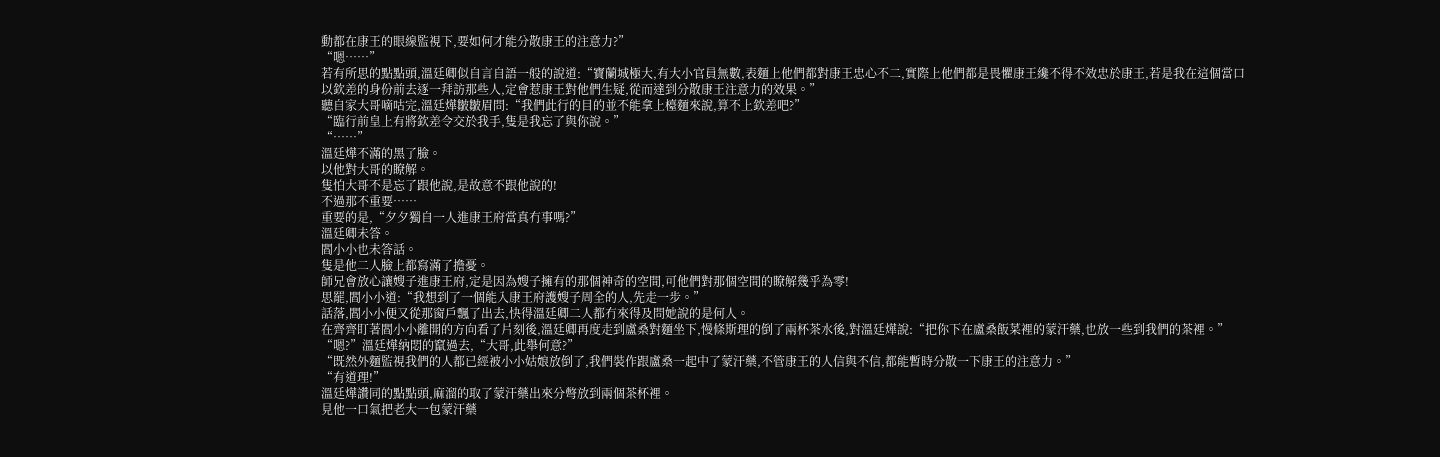動都在康王的眼線監視下,要如何才能分散康王的注意力?”
“嗯……”
若有所思的點點頭,溫廷卿似自言自語一般的說道:“寶蘭城極大,有大小官員無數,表麵上他們都對康王忠心不二,實際上他們都是畏懼康王纔不得不效忠於康王,若是我在這個當口以欽差的身份前去逐一拜訪那些人,定會惹康王對他們生疑,從而達到分散康王注意力的效果。”
聽自家大哥嘀咕完,溫廷燁皺皺眉問:“我們此行的目的並不能拿上檯麵來說,算不上欽差吧?”
“臨行前皇上有將欽差令交於我手,隻是我忘了與你說。”
“……”
溫廷燁不滿的黑了臉。
以他對大哥的瞭解。
隻怕大哥不是忘了跟他說,是故意不跟他說的!
不過那不重要……
重要的是,“夕夕獨自一人進康王府當真冇事嗎?”
溫廷卿未答。
閻小小也未答話。
隻是他二人臉上都寫滿了擔憂。
師兄會放心讓嫂子進康王府,定是因為嫂子擁有的那個神奇的空間,可他們對那個空間的瞭解幾乎為零!
思罷,閻小小道:“我想到了一個能入康王府護嫂子周全的人,先走一步。”
話落,閻小小便又從那窗戶飄了出去,快得溫廷卿二人都冇來得及問她說的是何人。
在齊齊盯著閻小小離開的方向看了片刻後,溫廷卿再度走到盧桑對麵坐下,慢條斯理的倒了兩杯茶水後,對溫廷燁說:“把你下在盧桑飯菜裡的蒙汗藥,也放一些到我們的茶裡。”
“嗯?”溫廷燁納悶的竄過去,“大哥,此舉何意?”
“既然外麵監視我們的人都已經被小小姑娘放倒了,我們裝作跟盧桑一起中了蒙汗藥,不管康王的人信與不信,都能暫時分散一下康王的注意力。”
“有道理!”
溫廷燁讚同的點點頭,麻溜的取了蒙汗藥出來分彆放到兩個茶杯裡。
見他一口氣把老大一包蒙汗藥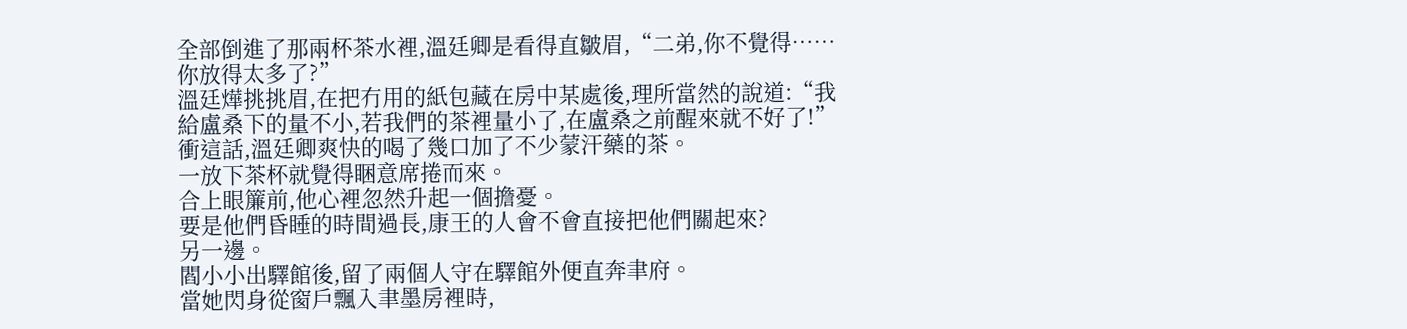全部倒進了那兩杯茶水裡,溫廷卿是看得直皺眉,“二弟,你不覺得……你放得太多了?”
溫廷燁挑挑眉,在把冇用的紙包藏在房中某處後,理所當然的說道:“我給盧桑下的量不小,若我們的茶裡量小了,在盧桑之前醒來就不好了!”
衝這話,溫廷卿爽快的喝了幾口加了不少蒙汗藥的茶。
一放下茶杯就覺得睏意席捲而來。
合上眼簾前,他心裡忽然升起一個擔憂。
要是他們昏睡的時間過長,康王的人會不會直接把他們關起來?
另一邊。
閻小小出驛館後,留了兩個人守在驛館外便直奔聿府。
當她閃身從窗戶飄入聿墨房裡時,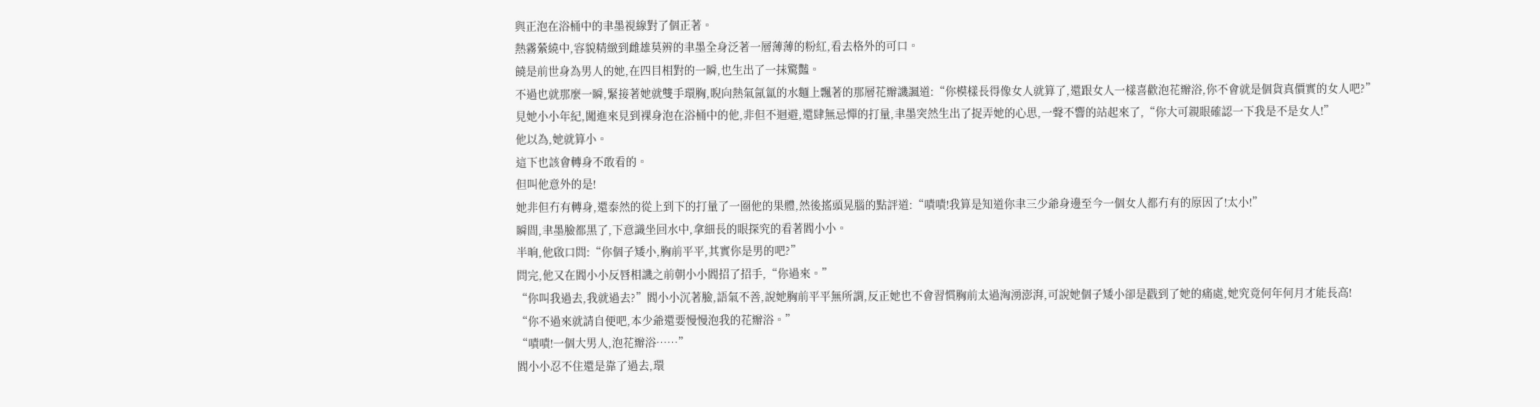與正泡在浴桶中的聿墨視線對了個正著。
熱霧縈繞中,容貌精緻到雌雄莫辨的聿墨全身泛著一層薄薄的粉紅,看去格外的可口。
饒是前世身為男人的她,在四目相對的一瞬,也生出了一抹驚豔。
不過也就那麼一瞬,緊接著她就雙手環胸,睨向熱氣氤氳的水麵上飄著的那層花瓣譏諷道:“你模樣長得像女人就算了,還跟女人一樣喜歡泡花瓣浴,你不會就是個貨真價實的女人吧?”
見她小小年紀,闖進來見到裸身泡在浴桶中的他,非但不迴避,還肆無忌憚的打量,聿墨突然生出了捉弄她的心思,一聲不響的站起來了,“你大可親眼確認一下我是不是女人!”
他以為,她就算小。
這下也該會轉身不敢看的。
但叫他意外的是!
她非但冇有轉身,還泰然的從上到下的打量了一圈他的果體,然後搖頭晃腦的點評道:“嘖嘖!我算是知道你聿三少爺身邊至今一個女人都冇有的原因了!太小!”
瞬間,聿墨臉都黑了,下意識坐回水中,拿細長的眼探究的看著閻小小。
半晌,他啟口問:“你個子矮小,胸前平平,其實你是男的吧?”
問完,他又在閻小小反唇相譏之前朝小小閻招了招手,“你過來。”
“你叫我過去,我就過去?”閻小小沉著臉,語氣不善,說她胸前平平無所謂,反正她也不會習慣胸前太過洶湧澎湃,可說她個子矮小卻是戳到了她的痛處,她究竟何年何月才能長高!
“你不過來就請自便吧,本少爺還要慢慢泡我的花瓣浴。”
“嘖嘖!一個大男人,泡花瓣浴……”
閻小小忍不住還是靠了過去,環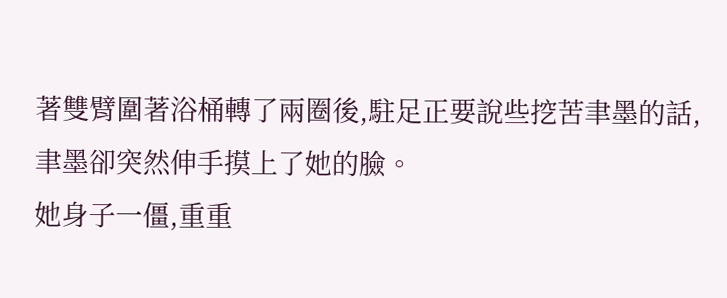著雙臂圍著浴桶轉了兩圈後,駐足正要說些挖苦聿墨的話,聿墨卻突然伸手摸上了她的臉。
她身子一僵,重重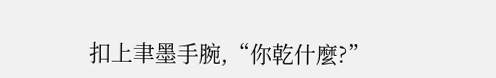扣上聿墨手腕,“你乾什麼?”